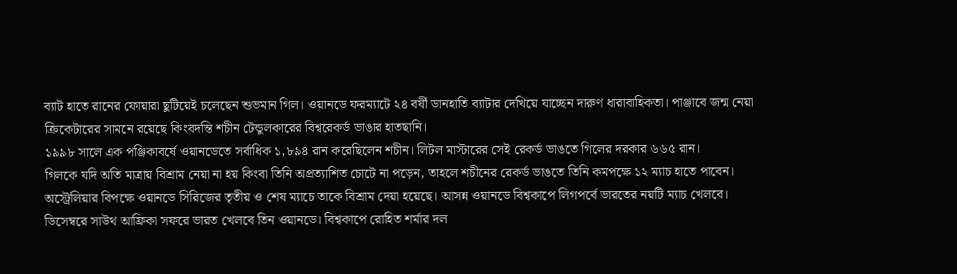ব্যাট হাতে রানের ফোয়ারা ছুটিয়েই চলেছেন শুভমান গিল। ওয়ানডে ফরম্যাটে ২৪ বর্ষী ডানহাতি ব্যাটার দেখিয়ে যাচ্ছেন দারুণ ধারাবাহিকতা। পাঞ্জাবে জন্ম নেয়া ক্রিকেটারের সামনে রয়েছে কিংবদন্তি শচীন টেন্ডুলকারের বিশ্বরেকর্ড ভাঙার হাতছানি।
১৯৯৮ সালে এক পঞ্জিকাবর্ষে ওয়ানডেতে সর্বাধিক ১,৮৯৪ রান করেছিলেন শচীন। লিটল মাস্টারের সেই রেকর্ড ভাঙতে গিলের দরকার ৬৬৫ রান।
গিলকে যদি অতি মাত্রায় বিশ্রাম নেয়া না হয় কিংবা তিনি অপ্রত্যাশিত চোটে না পড়েন, তাহলে শচীনের রেকর্ড ভাঙতে তিনি কমপক্ষে ১২ ম্যাচ হাতে পাবেন। অস্ট্রেলিয়ার বিপক্ষে ওয়ানডে সিরিজের তৃতীয় ও শেষ ম্যাচে তাকে বিশ্রাম দেয়া হয়েছে। আসন্ন ওয়ানডে বিশ্বকাপে লিগপর্বে ভারতের নয়টি ম্যাচ খেলবে। ডিসেম্বরে সাউথ আফ্রিকা সফরে ভারত খেলবে তিন ওয়ানডে। বিশ্বকাপে রোহিত শর্মার দল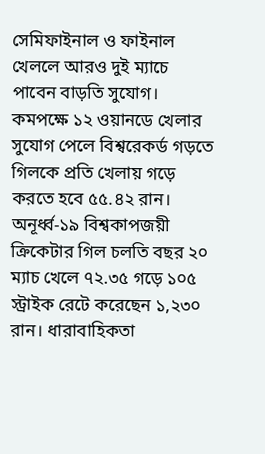সেমিফাইনাল ও ফাইনাল খেললে আরও দুই ম্যাচে পাবেন বাড়তি সুযোগ।
কমপক্ষে ১২ ওয়ানডে খেলার সুযোগ পেলে বিশ্বরেকর্ড গড়তে গিলকে প্রতি খেলায় গড়ে করতে হবে ৫৫.৪২ রান। অনূর্ধ্ব-১৯ বিশ্বকাপজয়ী ক্রিকেটার গিল চলতি বছর ২০ ম্যাচ খেলে ৭২.৩৫ গড়ে ১০৫ স্ট্রাইক রেটে করেছেন ১,২৩০ রান। ধারাবাহিকতা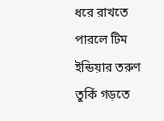ধরে রাখতে পারলে টিম ইন্ডিয়ার তরুণ তুর্কি গড়তে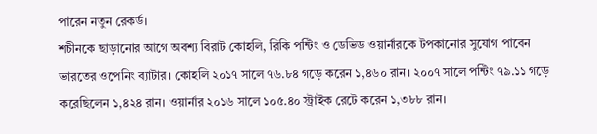পারেন নতুন রেকর্ড।
শচীনকে ছাড়ানোর আগে অবশ্য বিরাট কোহলি, রিকি পন্টিং ও ডেভিড ওয়ার্নারকে টপকানোর সুযোগ পাবেন ভারতের ওপেনিং ব্যাটার। কোহলি ২০১৭ সালে ৭৬.৮৪ গড়ে করেন ১,৪৬০ রান। ২০০৭ সালে পন্টিং ৭৯.১১ গড়ে করেছিলেন ১,৪২৪ রান। ওয়ার্নার ২০১৬ সালে ১০৫.৪০ স্ট্রাইক রেটে করেন ১,৩৮৮ রান।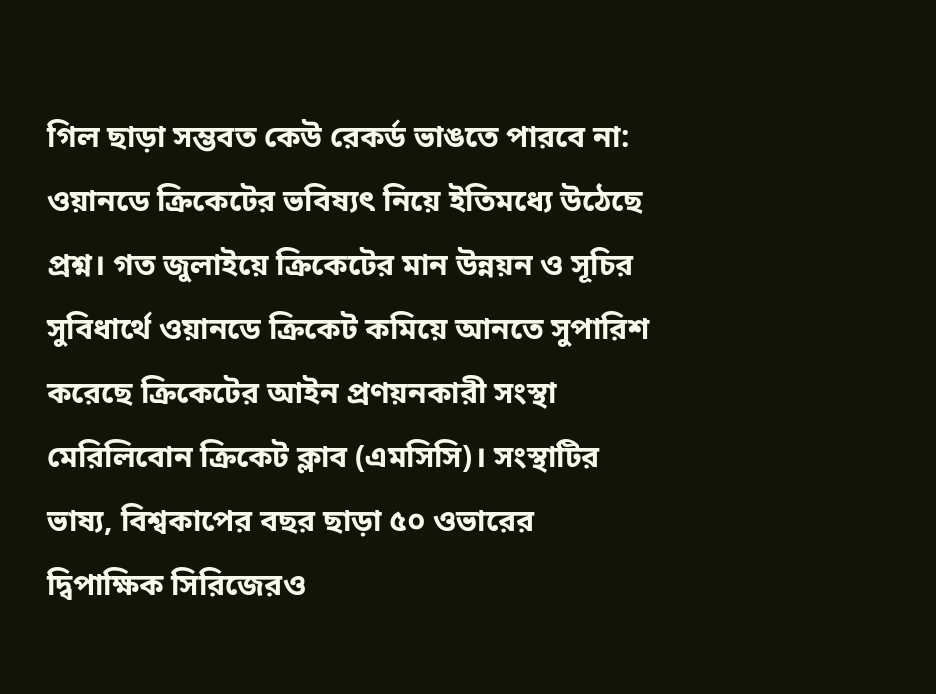গিল ছাড়া সম্ভবত কেউ রেকর্ড ভাঙতে পারবে না:
ওয়ানডে ক্রিকেটের ভবিষ্যৎ নিয়ে ইতিমধ্যে উঠেছে প্রশ্ন। গত জুলাইয়ে ক্রিকেটের মান উন্নয়ন ও সূচির সুবিধার্থে ওয়ানডে ক্রিকেট কমিয়ে আনতে সুপারিশ করেছে ক্রিকেটের আইন প্রণয়নকারী সংস্থা মেরিলিবোন ক্রিকেট ক্লাব (এমসিসি)। সংস্থাটির ভাষ্য, বিশ্বকাপের বছর ছাড়া ৫০ ওভারের দ্বিপাক্ষিক সিরিজেরও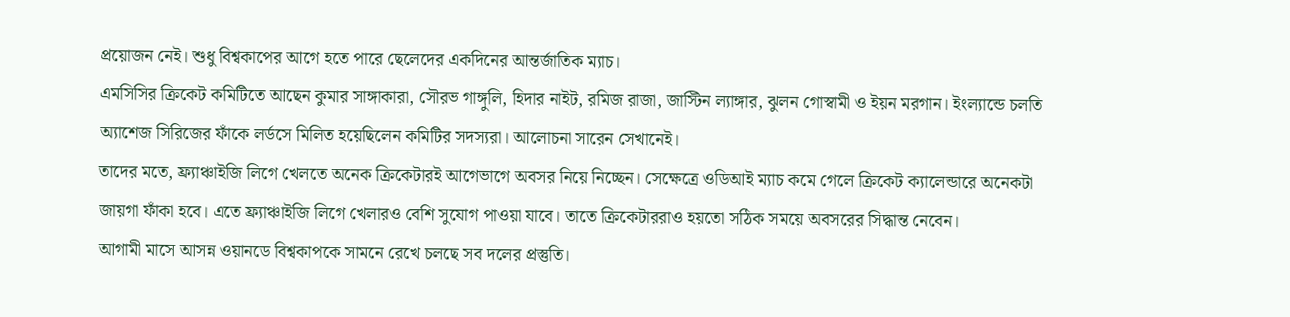প্রয়োজন নেই। শুধু বিশ্বকাপের আগে হতে পারে ছেলেদের একদিনের আন্তর্জাতিক ম্যাচ।
এমসিসির ক্রিকেট কমিটিতে আছেন কুমার সাঙ্গাকারা, সৌরভ গাঙ্গুলি, হিদার নাইট, রমিজ রাজা, জাস্টিন ল্যাঙ্গার, ঝুলন গোস্বামী ও ইয়ন মরগান। ইংল্যান্ডে চলতি অ্যাশেজ সিরিজের ফাঁকে লর্ডসে মিলিত হয়েছিলেন কমিটির সদস্যরা। আলোচনা সারেন সেখানেই।
তাদের মতে, ফ্র্যাঞ্চাইজি লিগে খেলতে অনেক ক্রিকেটারই আগেভাগে অবসর নিয়ে নিচ্ছেন। সেক্ষেত্রে ওডিআই ম্যাচ কমে গেলে ক্রিকেট ক্যালেন্ডারে অনেকটা জায়গা ফাঁকা হবে। এতে ফ্র্যাঞ্চাইজি লিগে খেলারও বেশি সুযোগ পাওয়া যাবে। তাতে ক্রিকেটাররাও হয়তো সঠিক সময়ে অবসরের সিদ্ধান্ত নেবেন।
আগামী মাসে আসন্ন ওয়ানডে বিশ্বকাপকে সামনে রেখে চলছে সব দলের প্রস্তুতি।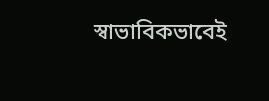স্বাভাবিকভাবেই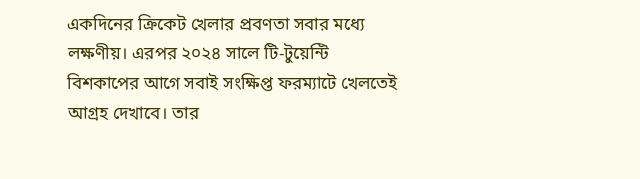একদিনের ক্রিকেট খেলার প্রবণতা সবার মধ্যে লক্ষণীয়। এরপর ২০২৪ সালে টি-টুয়েন্টি বিশকাপের আগে সবাই সংক্ষিপ্ত ফরম্যাটে খেলতেই আগ্রহ দেখাবে। তার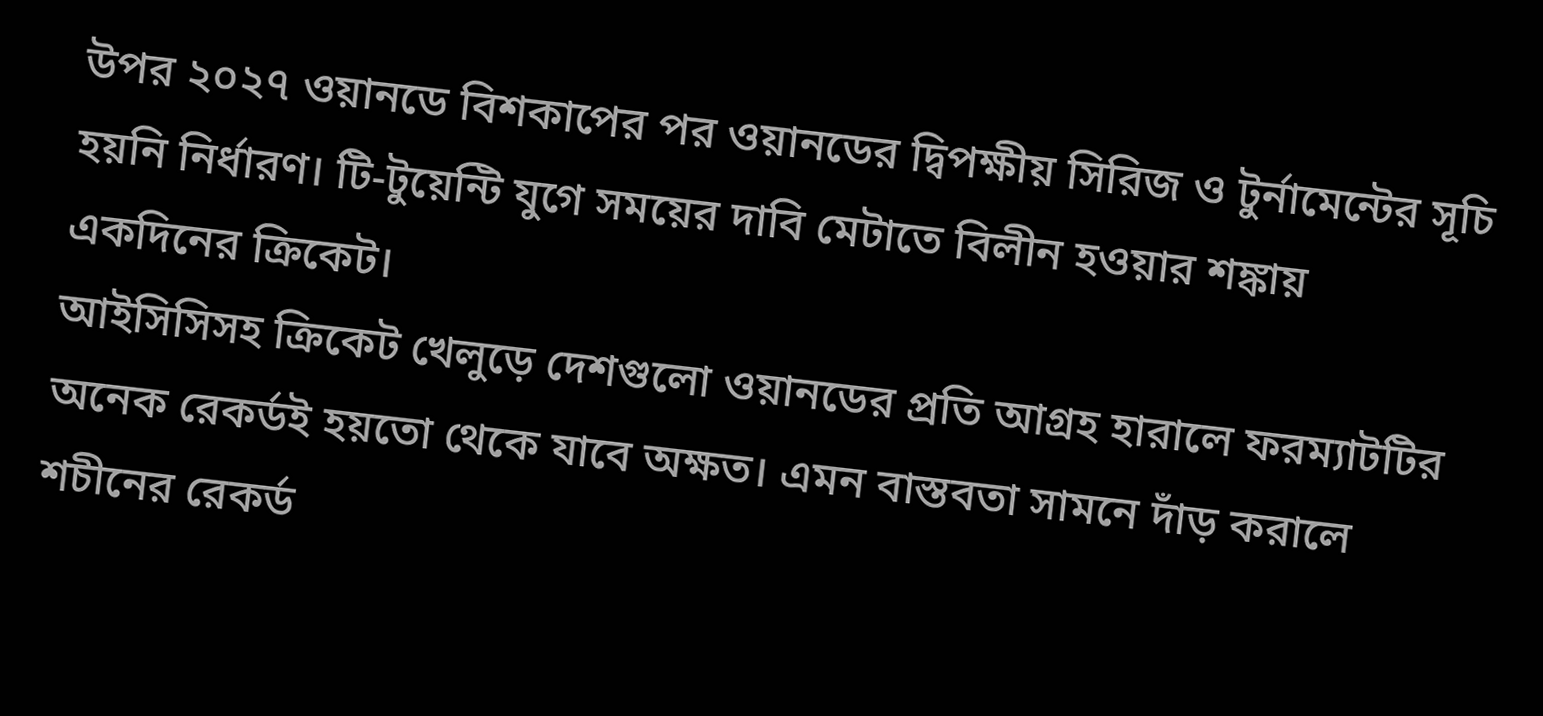উপর ২০২৭ ওয়ানডে বিশকাপের পর ওয়ানডের দ্বিপক্ষীয় সিরিজ ও টুর্নামেন্টের সূচি হয়নি নির্ধারণ। টি-টুয়েন্টি যুগে সময়ের দাবি মেটাতে বিলীন হওয়ার শঙ্কায় একদিনের ক্রিকেট।
আইসিসিসহ ক্রিকেট খেলুড়ে দেশগুলো ওয়ানডের প্রতি আগ্রহ হারালে ফরম্যাটটির অনেক রেকর্ডই হয়তো থেকে যাবে অক্ষত। এমন বাস্তবতা সামনে দাঁড় করালে শচীনের রেকর্ড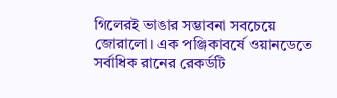গিলেরই ভাঙার সম্ভাবনা সবচেয়ে জোরালো। এক পঞ্জিকাবর্ষে ওয়ানডেতে সর্বাধিক রানের রেকর্ডটি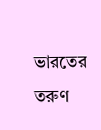ভারতের তরুণ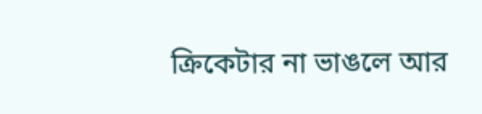ক্রিকেটার না ভাঙলে আর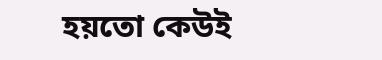হয়তো কেউই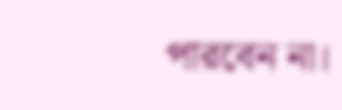পারবেন না।